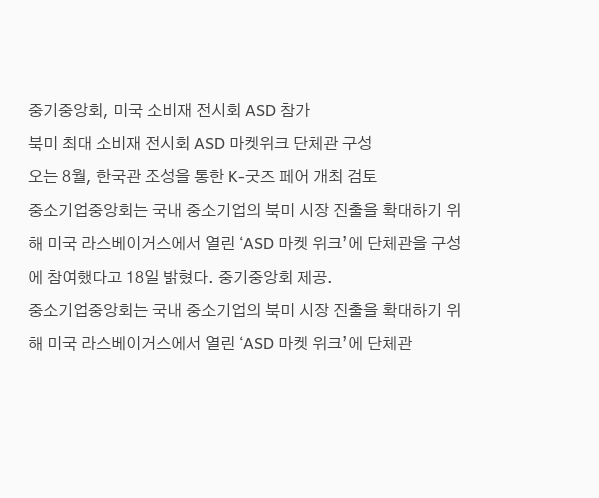중기중앙회, 미국 소비재 전시회 ASD 참가
북미 최대 소비재 전시회 ASD 마켓위크 단체관 구성
오는 8월, 한국관 조성을 통한 K-굿즈 페어 개최 검토
중소기업중앙회는 국내 중소기업의 북미 시장 진출을 확대하기 위해 미국 라스베이거스에서 열린 ‘ASD 마켓 위크’에 단체관을 구성에 참여했다고 18일 밝혔다. 중기중앙회 제공.
중소기업중앙회는 국내 중소기업의 북미 시장 진출을 확대하기 위해 미국 라스베이거스에서 열린 ‘ASD 마켓 위크’에 단체관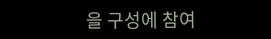을 구성에 참여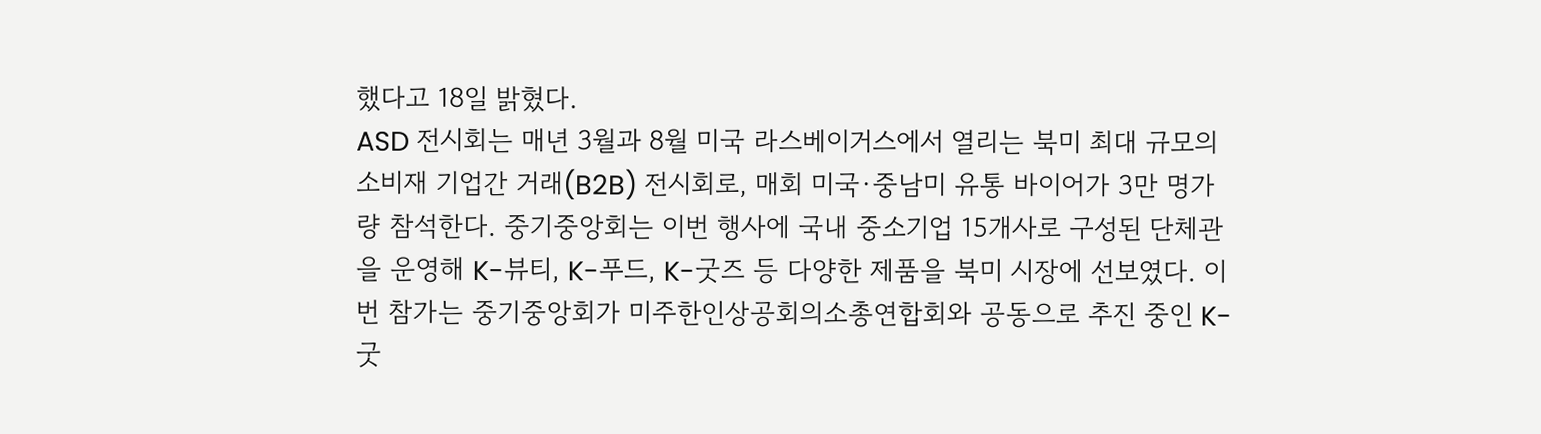했다고 18일 밝혔다.
ASD 전시회는 매년 3월과 8월 미국 라스베이거스에서 열리는 북미 최대 규모의 소비재 기업간 거래(B2B) 전시회로, 매회 미국·중남미 유통 바이어가 3만 명가량 참석한다. 중기중앙회는 이번 행사에 국내 중소기업 15개사로 구성된 단체관을 운영해 K-뷰티, K-푸드, K-굿즈 등 다양한 제품을 북미 시장에 선보였다. 이번 참가는 중기중앙회가 미주한인상공회의소총연합회와 공동으로 추진 중인 K-굿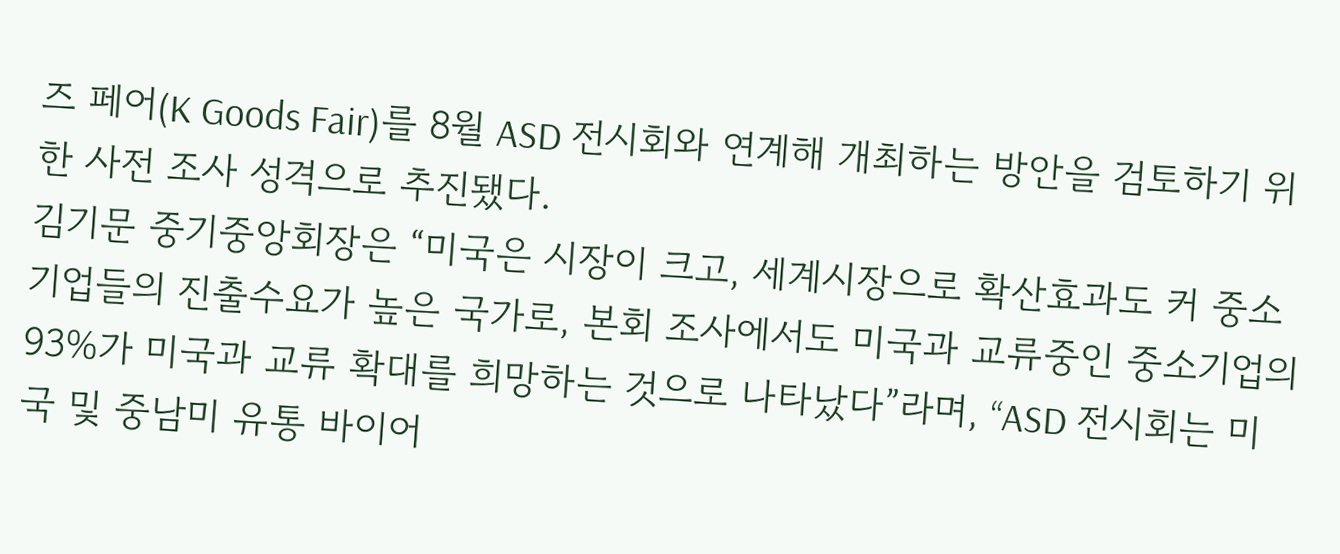즈 페어(K Goods Fair)를 8월 ASD 전시회와 연계해 개최하는 방안을 검토하기 위한 사전 조사 성격으로 추진됐다.
김기문 중기중앙회장은 “미국은 시장이 크고, 세계시장으로 확산효과도 커 중소기업들의 진출수요가 높은 국가로, 본회 조사에서도 미국과 교류중인 중소기업의 93%가 미국과 교류 확대를 희망하는 것으로 나타났다”라며, “ASD 전시회는 미국 및 중남미 유통 바이어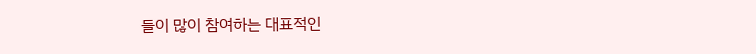들이 많이 참여하는 대표적인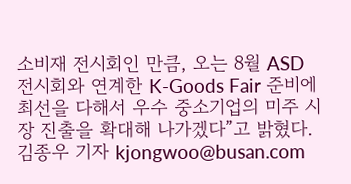소비재 전시회인 만큼, 오는 8월 ASD 전시회와 연계한 K-Goods Fair 준비에 최선을 다해서 우수 중소기업의 미주 시장 진출을 확대해 나가겠다”고 밝혔다.
김종우 기자 kjongwoo@busan.com